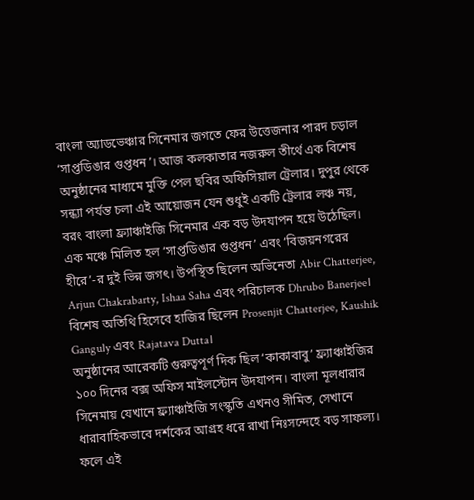বাংলা অ্যাডভেঞ্চার সিনেমার জগতে ফের উত্তেজনার পারদ চড়াল ‘সাপ্তডিঙার গুপ্তধন’। আজ কলকাতার নজরুল তীর্থে এক বিশেষ অনুষ্ঠানের মাধ্যমে মুক্তি পেল ছবির অফিসিয়াল ট্রেলার। দুপুর থেকে সন্ধ্যা পর্যন্ত চলা এই আয়োজন যেন শুধুই একটি ট্রেলার লঞ্চ নয়, বরং বাংলা ফ্র্যাঞ্চাইজি সিনেমার এক বড় উদযাপন হয়ে উঠেছিল।
এক মঞ্চে মিলিত হল ‘সাপ্তডিঙার গুপ্তধন’ এবং ‘বিজয়নগরের হীরে’-র দুই ভিন্ন জগৎ। উপস্থিত ছিলেন অভিনেতা Abir Chatterjee, Arjun Chakrabarty, Ishaa Saha এবং পরিচালক Dhrubo Banerjee। বিশেষ অতিথি হিসেবে হাজির ছিলেন Prosenjit Chatterjee, Kaushik Ganguly এবং Rajatava Dutta।
অনুষ্ঠানের আরেকটি গুরুত্বপূর্ণ দিক ছিল ‘কাকাবাবু’ ফ্র্যাঞ্চাইজির ১০০ দিনের বক্স অফিস মাইলস্টোন উদযাপন। বাংলা মূলধারার সিনেমায় যেখানে ফ্র্যাঞ্চাইজি সংস্কৃতি এখনও সীমিত, সেখানে ধারাবাহিকভাবে দর্শকের আগ্রহ ধরে রাখা নিঃসন্দেহে বড় সাফল্য। ফলে এই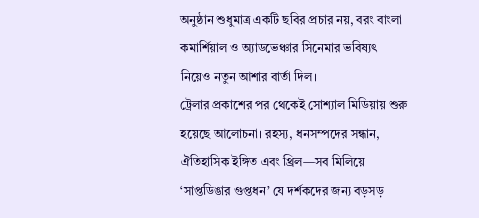অনুষ্ঠান শুধুমাত্র একটি ছবির প্রচার নয়, বরং বাংলা কমার্শিয়াল ও অ্যাডভেঞ্চার সিনেমার ভবিষ্যৎ নিয়েও নতুন আশার বার্তা দিল।
ট্রেলার প্রকাশের পর থেকেই সোশ্যাল মিডিয়ায় শুরু হয়েছে আলোচনা। রহস্য, ধনসম্পদের সন্ধান, ঐতিহাসিক ইঙ্গিত এবং থ্রিল—সব মিলিয়ে ‘সাপ্তডিঙার গুপ্তধন’ যে দর্শকদের জন্য বড়সড়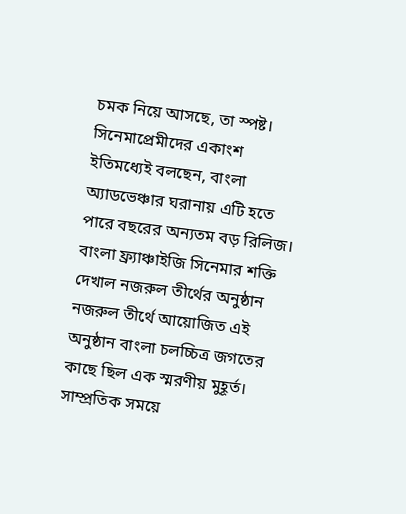চমক নিয়ে আসছে, তা স্পষ্ট। সিনেমাপ্রেমীদের একাংশ ইতিমধ্যেই বলছেন, বাংলা অ্যাডভেঞ্চার ঘরানায় এটি হতে পারে বছরের অন্যতম বড় রিলিজ।
বাংলা ফ্র্যাঞ্চাইজি সিনেমার শক্তি দেখাল নজরুল তীর্থের অনুষ্ঠান
নজরুল তীর্থে আয়োজিত এই অনুষ্ঠান বাংলা চলচ্চিত্র জগতের কাছে ছিল এক স্মরণীয় মুহূর্ত। সাম্প্রতিক সময়ে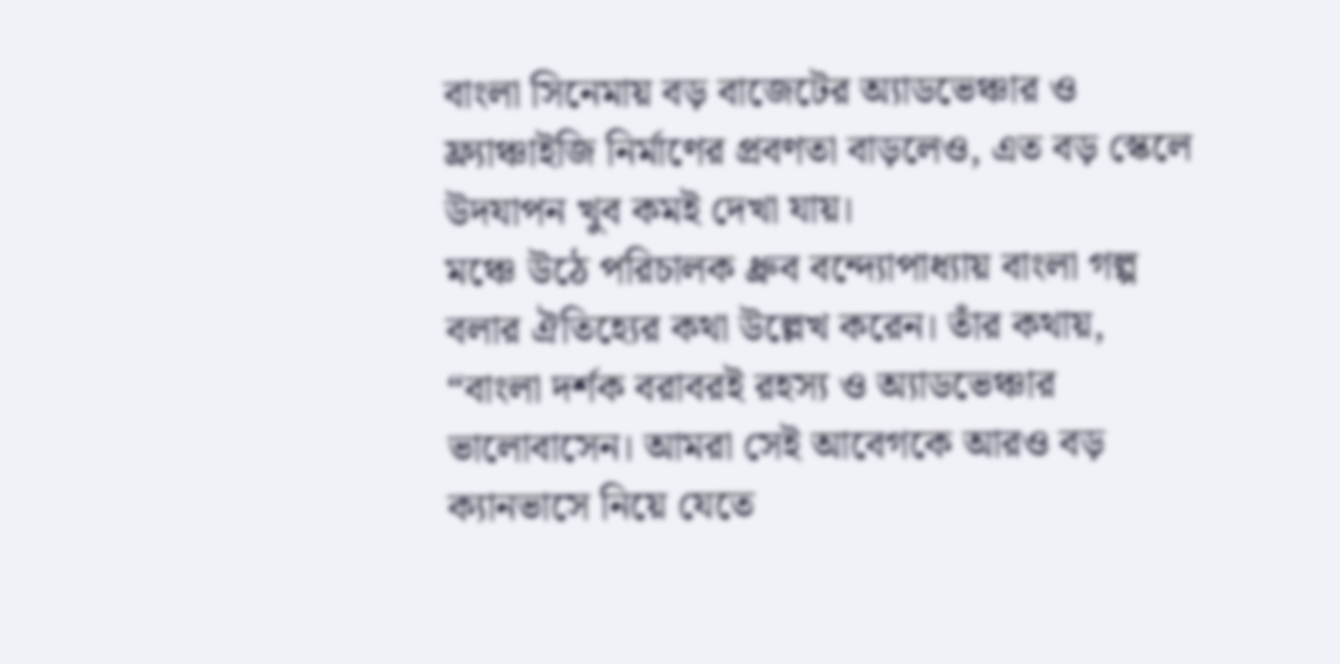বাংলা সিনেমায় বড় বাজেটের অ্যাডভেঞ্চার ও ফ্র্যাঞ্চাইজি নির্মাণের প্রবণতা বাড়লেও, এত বড় স্কেলে উদযাপন খুব কমই দেখা যায়।
মঞ্চে উঠে পরিচালক ধ্রুব বন্দ্যোপাধ্যায় বাংলা গল্প বলার ঐতিহ্যের কথা উল্লেখ করেন। তাঁর কথায়, “বাংলা দর্শক বরাবরই রহস্য ও অ্যাডভেঞ্চার ভালোবাসেন। আমরা সেই আবেগকে আরও বড় ক্যানভাসে নিয়ে যেতে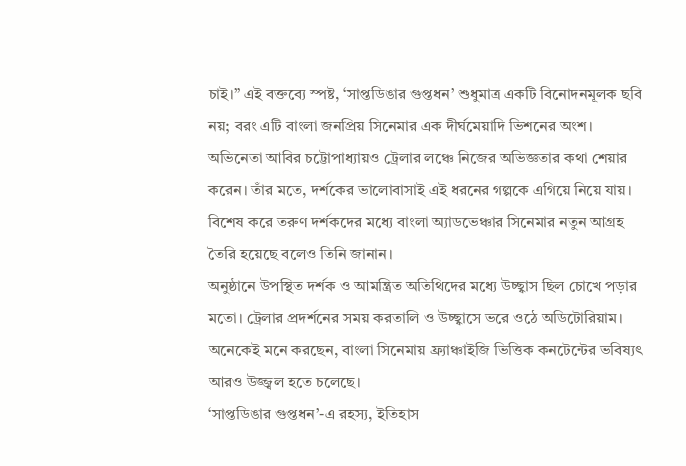চাই।” এই বক্তব্যে স্পষ্ট, ‘সাপ্তডিঙার গুপ্তধন’ শুধুমাত্র একটি বিনোদনমূলক ছবি নয়; বরং এটি বাংলা জনপ্রিয় সিনেমার এক দীর্ঘমেয়াদি ভিশনের অংশ।
অভিনেতা আবির চট্টোপাধ্যায়ও ট্রেলার লঞ্চে নিজের অভিজ্ঞতার কথা শেয়ার করেন। তাঁর মতে, দর্শকের ভালোবাসাই এই ধরনের গল্পকে এগিয়ে নিয়ে যায়। বিশেষ করে তরুণ দর্শকদের মধ্যে বাংলা অ্যাডভেঞ্চার সিনেমার নতুন আগ্রহ তৈরি হয়েছে বলেও তিনি জানান।
অনুষ্ঠানে উপস্থিত দর্শক ও আমন্ত্রিত অতিথিদের মধ্যে উচ্ছ্বাস ছিল চোখে পড়ার মতো। ট্রেলার প্রদর্শনের সময় করতালি ও উচ্ছ্বাসে ভরে ওঠে অডিটোরিয়াম। অনেকেই মনে করছেন, বাংলা সিনেমায় ফ্র্যাঞ্চাইজি ভিত্তিক কনটেন্টের ভবিষ্যৎ আরও উজ্জ্বল হতে চলেছে।
‘সাপ্তডিঙার গুপ্তধন’-এ রহস্য, ইতিহাস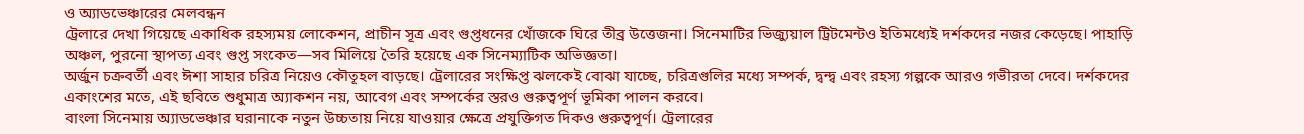ও অ্যাডভেঞ্চারের মেলবন্ধন
ট্রেলারে দেখা গিয়েছে একাধিক রহস্যময় লোকেশন, প্রাচীন সূত্র এবং গুপ্তধনের খোঁজকে ঘিরে তীব্র উত্তেজনা। সিনেমাটির ভিজ্যুয়াল ট্রিটমেন্টও ইতিমধ্যেই দর্শকদের নজর কেড়েছে। পাহাড়ি অঞ্চল, পুরনো স্থাপত্য এবং গুপ্ত সংকেত—সব মিলিয়ে তৈরি হয়েছে এক সিনেম্যাটিক অভিজ্ঞতা।
অর্জুন চক্রবর্তী এবং ঈশা সাহার চরিত্র নিয়েও কৌতূহল বাড়ছে। ট্রেলারের সংক্ষিপ্ত ঝলকেই বোঝা যাচ্ছে, চরিত্রগুলির মধ্যে সম্পর্ক, দ্বন্দ্ব এবং রহস্য গল্পকে আরও গভীরতা দেবে। দর্শকদের একাংশের মতে, এই ছবিতে শুধুমাত্র অ্যাকশন নয়, আবেগ এবং সম্পর্কের স্তরও গুরুত্বপূর্ণ ভূমিকা পালন করবে।
বাংলা সিনেমায় অ্যাডভেঞ্চার ঘরানাকে নতুন উচ্চতায় নিয়ে যাওয়ার ক্ষেত্রে প্রযুক্তিগত দিকও গুরুত্বপূর্ণ। ট্রেলারের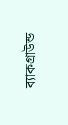ব্যাকগ্রাউন্ড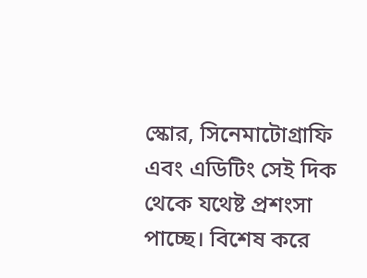স্কোর, সিনেমাটোগ্রাফি এবং এডিটিং সেই দিক থেকে যথেষ্ট প্রশংসা পাচ্ছে। বিশেষ করে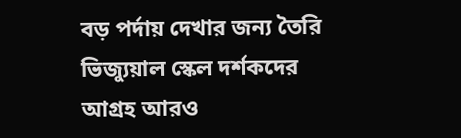বড় পর্দায় দেখার জন্য তৈরি ভিজ্যুয়াল স্কেল দর্শকদের আগ্রহ আরও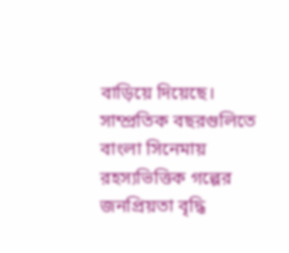বাড়িয়ে দিয়েছে।
সাম্প্রতিক বছরগুলিতে বাংলা সিনেমায় রহস্যভিত্তিক গল্পের জনপ্রিয়তা বৃদ্ধি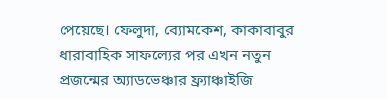পেয়েছে। ফেলুদা, ব্যোমকেশ, কাকাবাবুর ধারাবাহিক সাফল্যের পর এখন নতুন প্রজন্মের অ্যাডভেঞ্চার ফ্র্যাঞ্চাইজি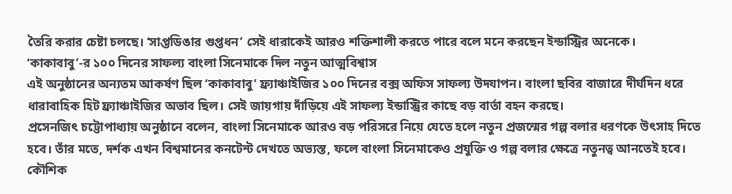তৈরি করার চেষ্টা চলছে। ‘সাপ্তডিঙার গুপ্তধন’ সেই ধারাকেই আরও শক্তিশালী করতে পারে বলে মনে করছেন ইন্ডাস্ট্রির অনেকে।
‘কাকাবাবু’-র ১০০ দিনের সাফল্য বাংলা সিনেমাকে দিল নতুন আত্মবিশ্বাস
এই অনুষ্ঠানের অন্যতম আকর্ষণ ছিল ‘কাকাবাবু’ ফ্র্যাঞ্চাইজির ১০০ দিনের বক্স অফিস সাফল্য উদযাপন। বাংলা ছবির বাজারে দীর্ঘদিন ধরে ধারাবাহিক হিট ফ্র্যাঞ্চাইজির অভাব ছিল। সেই জায়গায় দাঁড়িয়ে এই সাফল্য ইন্ডাস্ট্রির কাছে বড় বার্তা বহন করছে।
প্রসেনজিৎ চট্টোপাধ্যায় অনুষ্ঠানে বলেন, বাংলা সিনেমাকে আরও বড় পরিসরে নিয়ে যেতে হলে নতুন প্রজন্মের গল্প বলার ধরণকে উৎসাহ দিতে হবে। তাঁর মতে, দর্শক এখন বিশ্বমানের কনটেন্ট দেখতে অভ্যস্ত, ফলে বাংলা সিনেমাকেও প্রযুক্তি ও গল্প বলার ক্ষেত্রে নতুনত্ব আনতেই হবে।
কৌশিক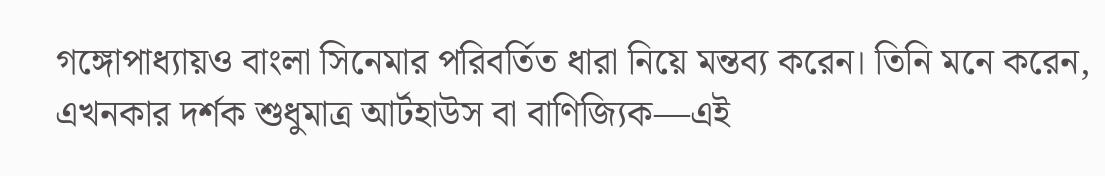গঙ্গোপাধ্যায়ও বাংলা সিনেমার পরিবর্তিত ধারা নিয়ে মন্তব্য করেন। তিনি মনে করেন, এখনকার দর্শক শুধুমাত্র আর্টহাউস বা বাণিজ্যিক—এই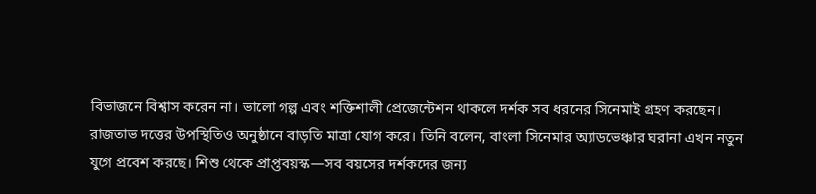বিভাজনে বিশ্বাস করেন না। ভালো গল্প এবং শক্তিশালী প্রেজেন্টেশন থাকলে দর্শক সব ধরনের সিনেমাই গ্রহণ করছেন।
রাজতাভ দত্তের উপস্থিতিও অনুষ্ঠানে বাড়তি মাত্রা যোগ করে। তিনি বলেন, বাংলা সিনেমার অ্যাডভেঞ্চার ঘরানা এখন নতুন যুগে প্রবেশ করছে। শিশু থেকে প্রাপ্তবয়স্ক—সব বয়সের দর্শকদের জন্য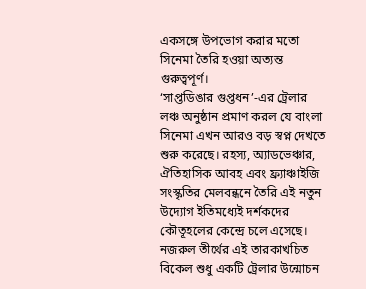একসঙ্গে উপভোগ করার মতো সিনেমা তৈরি হওয়া অত্যন্ত গুরুত্বপূর্ণ।
‘সাপ্তডিঙার গুপ্তধন’-এর ট্রেলার লঞ্চ অনুষ্ঠান প্রমাণ করল যে বাংলা সিনেমা এখন আরও বড় স্বপ্ন দেখতে শুরু করেছে। রহস্য, অ্যাডভেঞ্চার, ঐতিহাসিক আবহ এবং ফ্র্যাঞ্চাইজি সংস্কৃতির মেলবন্ধনে তৈরি এই নতুন উদ্যোগ ইতিমধ্যেই দর্শকদের কৌতূহলের কেন্দ্রে চলে এসেছে।
নজরুল তীর্থের এই তারকাখচিত বিকেল শুধু একটি ট্রেলার উন্মোচন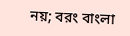নয়; বরং বাংলা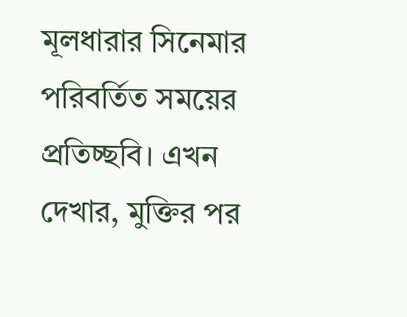মূলধারার সিনেমার পরিবর্তিত সময়ের প্রতিচ্ছবি। এখন দেখার, মুক্তির পর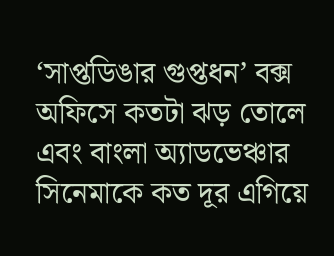‘সাপ্তডিঙার গুপ্তধন’ বক্স অফিসে কতটা ঝড় তোলে এবং বাংলা অ্যাডভেঞ্চার সিনেমাকে কত দূর এগিয়ে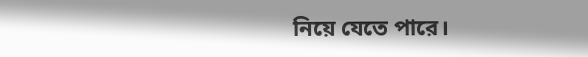নিয়ে যেতে পারে।